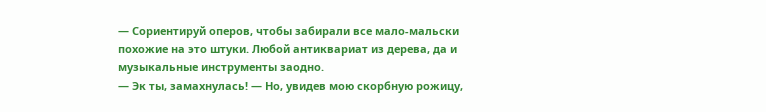— Сориентируй оперов, чтобы забирали все мало-мальски похожие на это штуки. Любой антиквариат из дерева, да и музыкальные инструменты заодно.
— Эк ты, замахнулась! — Но, увидев мою скорбную рожицу,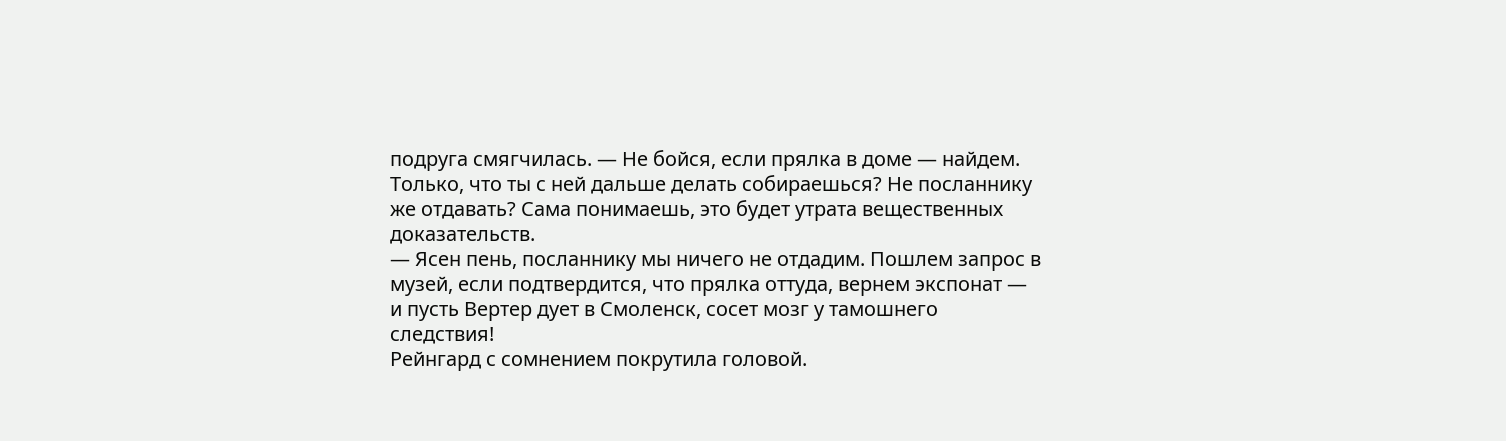подруга смягчилась. — Не бойся, если прялка в доме — найдем. Только, что ты с ней дальше делать собираешься? Не посланнику же отдавать? Сама понимаешь, это будет утрата вещественных доказательств.
— Ясен пень, посланнику мы ничего не отдадим. Пошлем запрос в музей, если подтвердится, что прялка оттуда, вернем экспонат — и пусть Вертер дует в Смоленск, сосет мозг у тамошнего следствия!
Рейнгард с сомнением покрутила головой.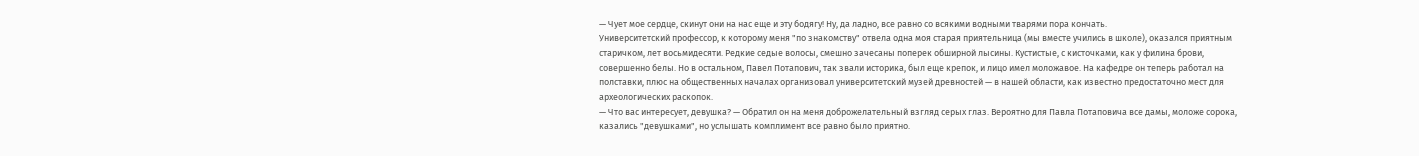— Чует мое сердце, скинут они на нас еще и эту бодягу! Ну, да ладно, все равно со всякими водными тварями пора кончать.
Университетский профессор, к которому меня "по знакомству" отвела одна моя старая приятельница (мы вместе учились в школе), оказался приятным старичком, лет восьмидесяти. Редкие седые волосы, смешно зачесаны поперек обширной лысины. Кустистые, с кисточками, как у филина брови, совершенно белы. Но в остальном, Павел Потапович, так звали историка, был еще крепок, и лицо имел моложавое. На кафедре он теперь работал на полставки, плюс на общественных началах организовал университетский музей древностей — в нашей области, как известно предостаточно мест для археологических раскопок.
— Что вас интересует, девушка? — Обратил он на меня доброжелательный взгляд серых глаз. Вероятно для Павла Потаповича все дамы, моложе сорока, казались "девушками", но услышать комплимент все равно было приятно.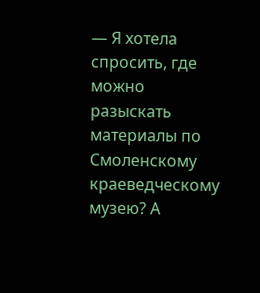— Я хотела спросить, где можно разыскать материалы по Смоленскому краеведческому музею? А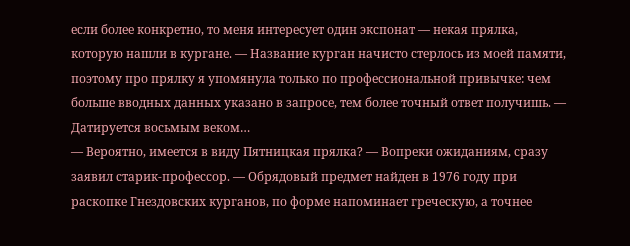если более конкретно, то меня интересует один экспонат — некая прялка, которую нашли в кургане. — Название курган начисто стерлось из моей памяти, поэтому про прялку я упомянула только по профессиональной привычке: чем больше вводных данных указано в запросе, тем более точный ответ получишь. — Датируется восьмым веком…
— Вероятно, имеется в виду Пятницкая прялка? — Вопреки ожиданиям, сразу заявил старик-профессор. — Обрядовый предмет найден в 1976 году при раскопке Гнездовских курганов, по форме напоминает греческую, а точнее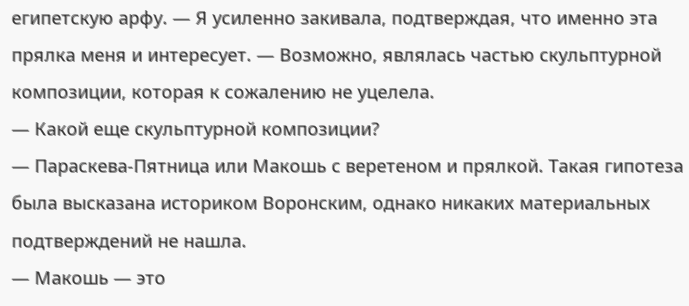египетскую арфу. — Я усиленно закивала, подтверждая, что именно эта прялка меня и интересует. — Возможно, являлась частью скульптурной композиции, которая к сожалению не уцелела.
— Какой еще скульптурной композиции?
— Параскева-Пятница или Макошь с веретеном и прялкой. Такая гипотеза была высказана историком Воронским, однако никаких материальных подтверждений не нашла.
— Макошь — это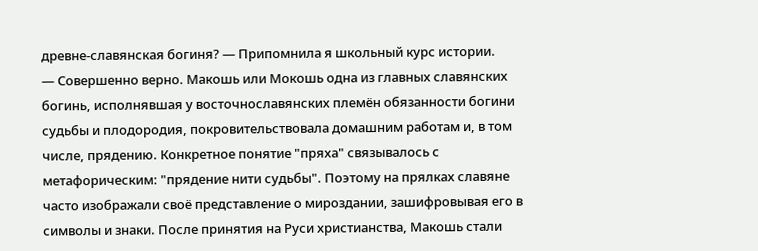древне-славянская богиня? — Припомнила я школьный курс истории.
— Совершенно верно. Макошь или Мокошь одна из главных славянских богинь, исполнявшая у восточнославянских племён обязанности богини судьбы и плодородия, покровительствовала домашним работам и, в том числе, прядению. Конкретное понятие "пряха" связывалось с метафорическим: "прядение нити судьбы". Поэтому на прялках славяне часто изображали своё представление о мироздании, зашифровывая его в символы и знаки. После принятия на Руси христианства, Макошь стали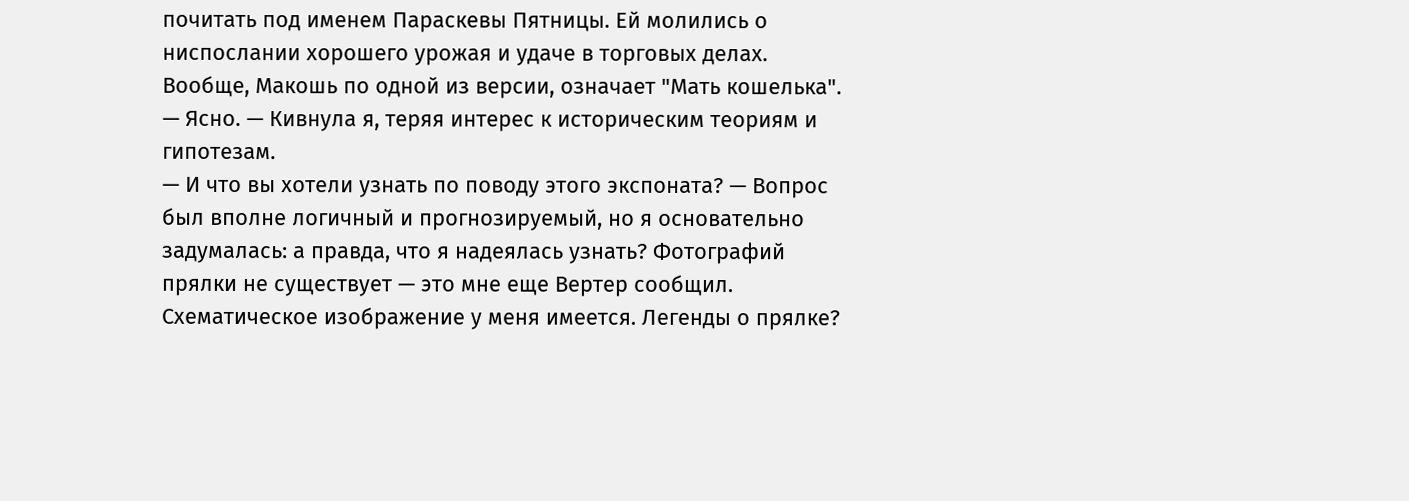почитать под именем Параскевы Пятницы. Ей молились о ниспослании хорошего урожая и удаче в торговых делах. Вообще, Макошь по одной из версии, означает "Мать кошелька".
— Ясно. — Кивнула я, теряя интерес к историческим теориям и гипотезам.
— И что вы хотели узнать по поводу этого экспоната? — Вопрос был вполне логичный и прогнозируемый, но я основательно задумалась: а правда, что я надеялась узнать? Фотографий прялки не существует — это мне еще Вертер сообщил. Схематическое изображение у меня имеется. Легенды о прялке?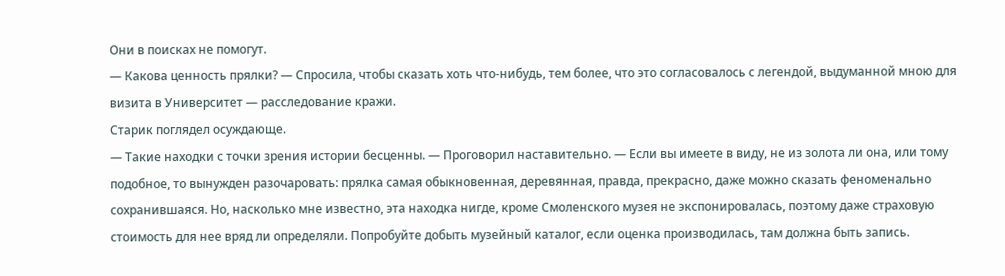Они в поисках не помогут.
— Какова ценность прялки? — Спросила, чтобы сказать хоть что-нибудь, тем более, что это согласовалось с легендой, выдуманной мною для визита в Университет — расследование кражи.
Старик поглядел осуждающе.
— Такие находки с точки зрения истории бесценны. — Проговорил наставительно. — Если вы имеете в виду, не из золота ли она, или тому подобное, то вынужден разочаровать: прялка самая обыкновенная, деревянная, правда, прекрасно, даже можно сказать феноменально сохранившаяся. Но, насколько мне известно, эта находка нигде, кроме Смоленского музея не экспонировалась, поэтому даже страховую стоимость для нее вряд ли определяли. Попробуйте добыть музейный каталог, если оценка производилась, там должна быть запись.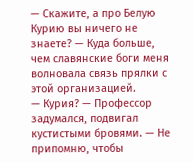— Скажите, а про Белую Курию вы ничего не знаете? — Куда больше, чем славянские боги меня волновала связь прялки с этой организацией.
— Курия? — Профессор задумался, подвигал кустистыми бровями. — Не припомню, чтобы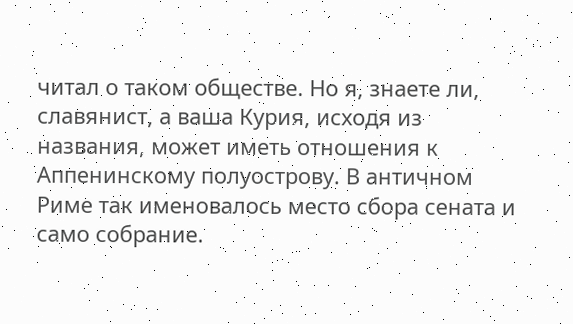читал о таком обществе. Но я, знаете ли, славянист, а ваша Курия, исходя из названия, может иметь отношения к Аппенинскому полуострову. В античном Риме так именовалось место сбора сената и само собрание.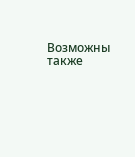Возможны также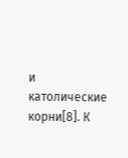и католические корни[8]. К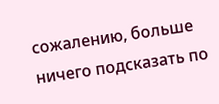сожалению, больше ничего подсказать по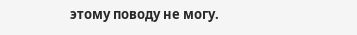этому поводу не могу.